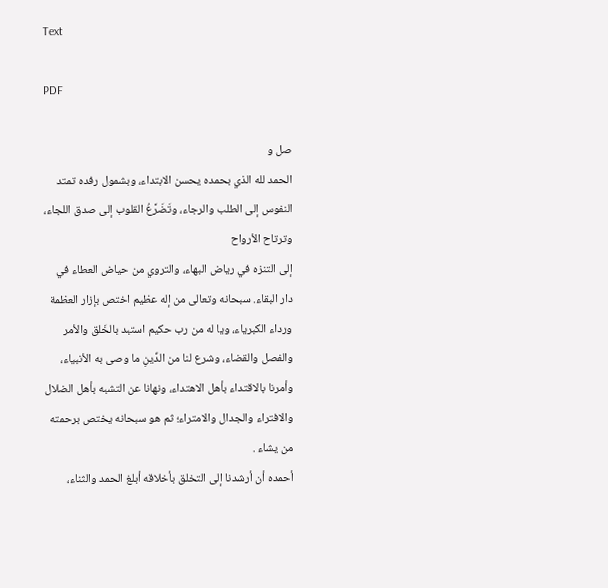Text

PDF

صل و
الحمد لله الذي بحمده يحسن الابتداء، وبشمول رفده تمتد النفوس إلى الطلب والرجاء، وتَضَرَّعُ القلوب إلى صدق اللجاء، وترتاح الأرواح
إلى التنزه في رياض البهاء، والتروي من حياض العطاء في دار البقاء. سبحانه وتعالى من إله عظيم اختص بإزار العظمة ورداء الكبرياء، ويا له من رب حكيم استبد بالخَلق والأمر والفصل والقضاء، وشرع لنا من الدِّينِ ما وصى به الأنبياء، وأمرنا بالاقتداء بأهل الاهتداء، ونهانا عن التشبه بأهل الضلال والافتراء والجدال والامتراء؛ ثم هو سبحانه يختص برحمته من يشاء .
أحمده أن أرشدنا إلى التخلق بأخلاقه أبلغ الحمد والثناء،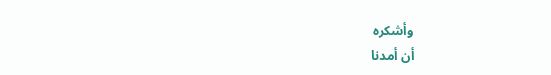وأشكره
أن أمدنا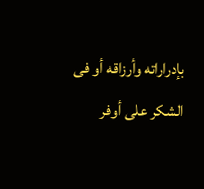بإدراراته وأرزاقه أو فى الشكر على أوفر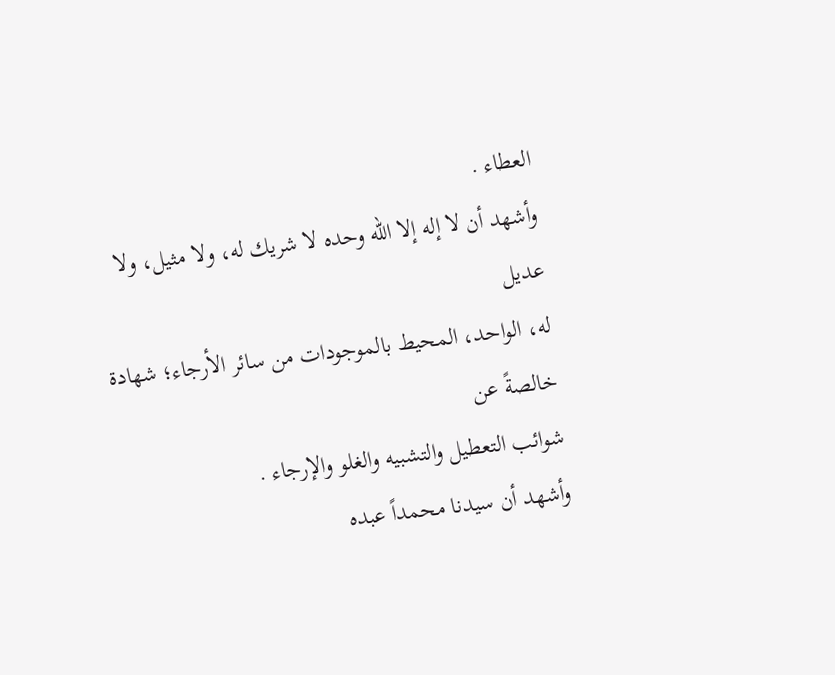العطاء .
وأشهد أن لا إله إلا الله وحده لا شريك له، ولا مثيل، ولا عديل
له، الواحد، المحيط بالموجودات من سائر الأرجاء؛ شهادة خالصةً عن
شوائب التعطيل والتشبيه والغلو والإرجاء .
وأشهد أن سيدنا محمداً عبده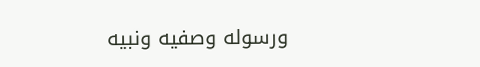ورسوله وصفيه ونبيه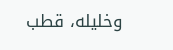وخليله، قطب